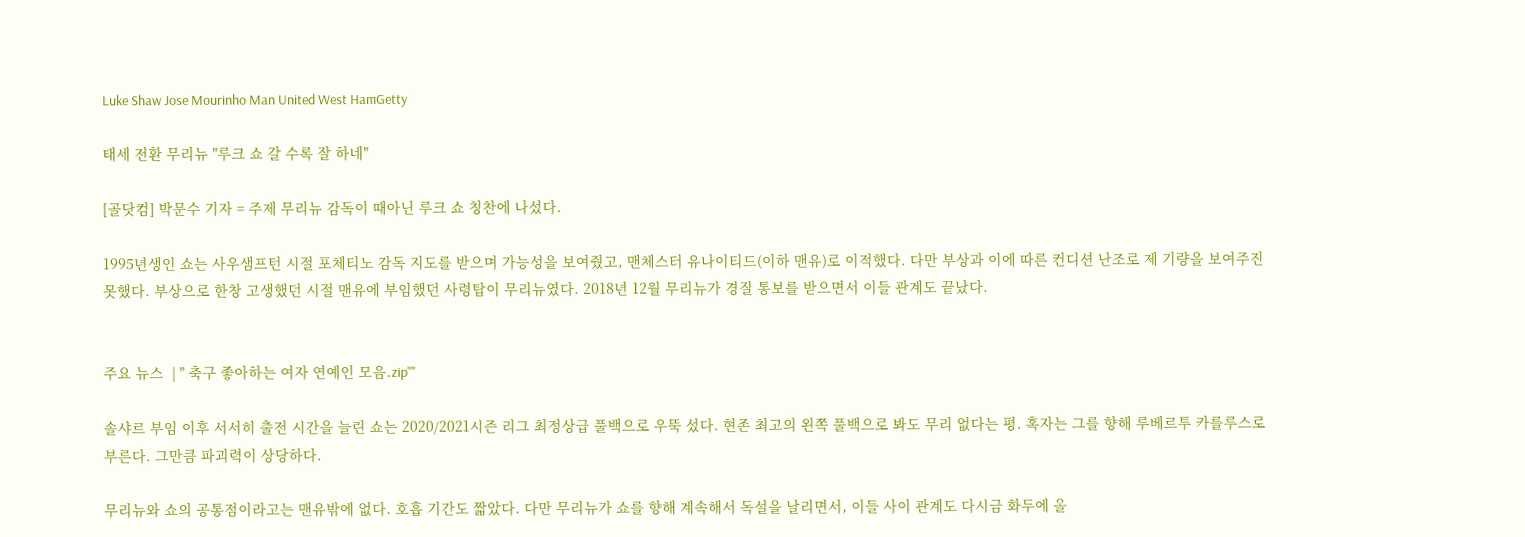Luke Shaw Jose Mourinho Man United West HamGetty

태세 전환 무리뉴 "루크 쇼 갈 수록 잘 하네"

[골닷컴] 박문수 기자 = 주제 무리뉴 감독이 때아닌 루크 쇼 칭찬에 나섰다.

1995년생인 쇼는 사우샘프턴 시절 포체티노 감독 지도를 받으며 가능성을 보여줬고, 맨체스터 유나이티드(이하 맨유)로 이적했다. 다만 부상과 이에 따른 컨디션 난조로 제 기량을 보여주진 못했다. 부상으로 한창 고생했던 시절 맨유에 부임했던 사령탑이 무리뉴였다. 2018년 12월 무리뉴가 경질 통보를 받으면서 이들 관계도 끝났다.


주요 뉴스  | " 축구 좋아하는 여자 연예인 모음.zip""

솔샤르 부임 이후 서서히 출전 시간을 늘린 쇼는 2020/2021시즌 리그 최정상급 풀백으로 우뚝 섰다. 현존 최고의 왼쪽 풀백으로 봐도 무리 없다는 평. 혹자는 그를 향해 루베르투 카를루스로 부른다. 그만큼 파괴력이 상당하다.

무리뉴와 쇼의 공통점이라고는 맨유밖에 없다. 호흡 기간도 짧았다. 다만 무리뉴가 쇼를 향해 계속해서 독설을 날리면서, 이들 사이 관계도 다시금 화두에 올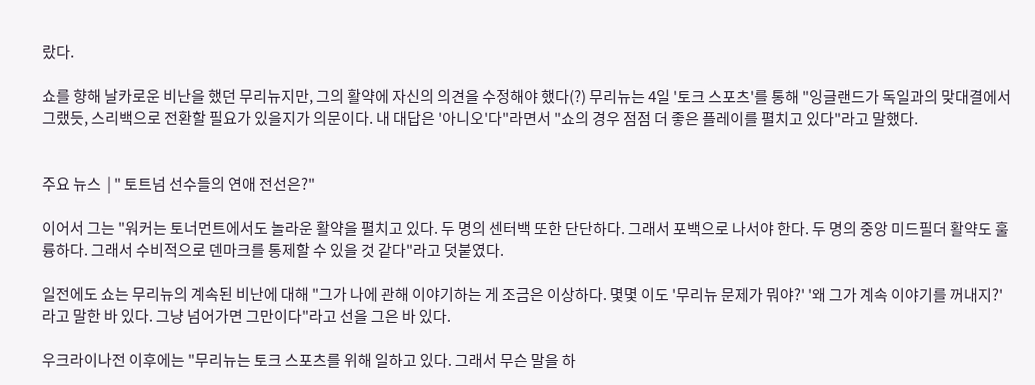랐다.

쇼를 향해 날카로운 비난을 했던 무리뉴지만, 그의 활약에 자신의 의견을 수정해야 했다(?) 무리뉴는 4일 '토크 스포츠'를 통해 "잉글랜드가 독일과의 맞대결에서 그랬듯, 스리백으로 전환할 필요가 있을지가 의문이다. 내 대답은 '아니오'다"라면서 "쇼의 경우 점점 더 좋은 플레이를 펼치고 있다"라고 말했다.


주요 뉴스  | " 토트넘 선수들의 연애 전선은?"

이어서 그는 "워커는 토너먼트에서도 놀라운 활약을 펼치고 있다. 두 명의 센터백 또한 단단하다. 그래서 포백으로 나서야 한다. 두 명의 중앙 미드필더 활약도 훌륭하다. 그래서 수비적으로 덴마크를 통제할 수 있을 것 같다"라고 덧붙였다.

일전에도 쇼는 무리뉴의 계속된 비난에 대해 "그가 나에 관해 이야기하는 게 조금은 이상하다. 몇몇 이도 '무리뉴 문제가 뭐야?' '왜 그가 계속 이야기를 꺼내지?'라고 말한 바 있다. 그냥 넘어가면 그만이다"라고 선을 그은 바 있다.

우크라이나전 이후에는 "무리뉴는 토크 스포츠를 위해 일하고 있다. 그래서 무슨 말을 하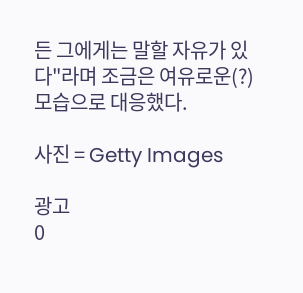든 그에게는 말할 자유가 있다"라며 조금은 여유로운(?) 모습으로 대응했다.

사진 = Getty Images

광고
0